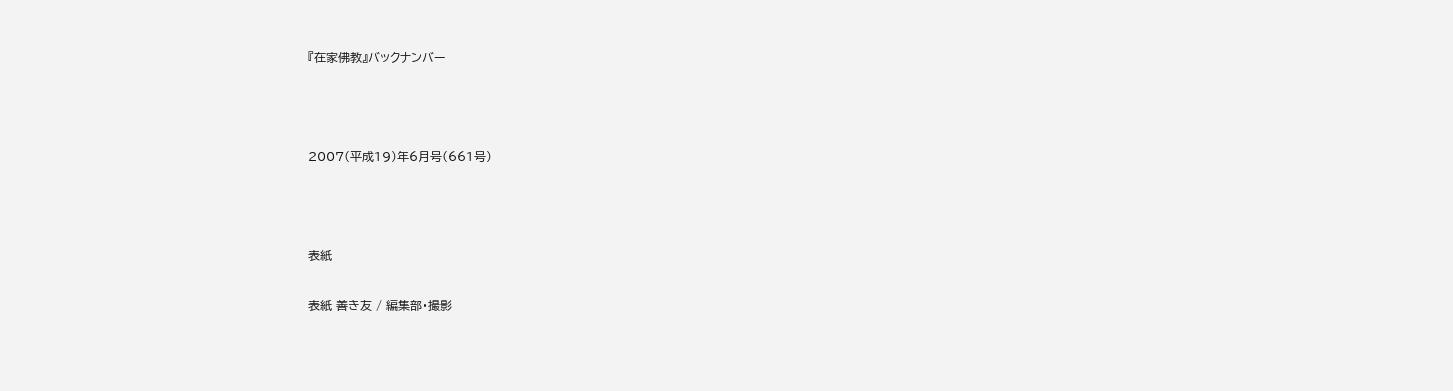『在家佛教』バックナンバー



2007(平成19)年6月号(661号)



表紙

表紙 善き友 / 編集部・撮影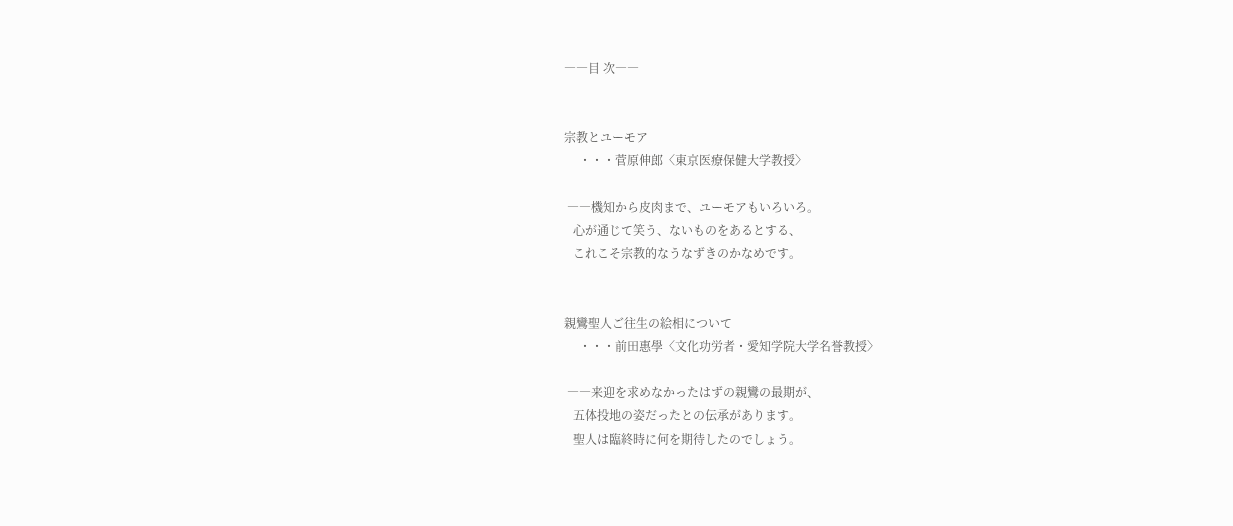――目 次――


宗教とユーモア
     ・・・菅原伸郎〈東京医療保健大学教授〉

 ――機知から皮肉まで、ユーモアもいろいろ。
   心が通じて笑う、ないものをあるとする、
   これこそ宗教的なうなずきのかなめです。


親鸞聖人ご往生の絵相について
     ・・・前田惠學〈文化功労者・愛知学院大学名誉教授〉

 ――来迎を求めなかったはずの親鸞の最期が、
   五体投地の姿だったとの伝承があります。
   聖人は臨終時に何を期待したのでしょう。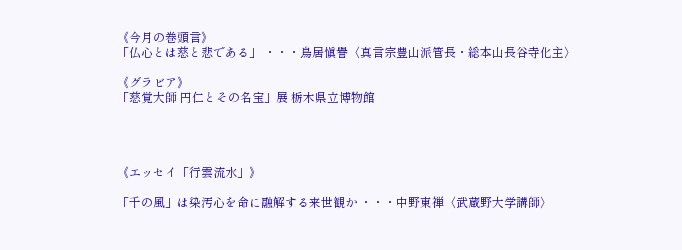《今月の巻頭言》
「仏心とは慈と悲である」 ・・・鳥居愼譽〈真言宗豊山派管長・総本山長谷寺化主〉

《グラビア》
「慈覚大師 円仁とその名宝」展 栃木県立博物館




《エッセイ「行雲流水」》

「千の風」は染汚心を命に融解する来世観か ・・・中野東禅〈武蔵野大学講師〉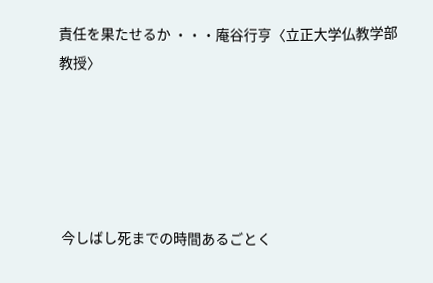責任を果たせるか ・・・庵谷行亨〈立正大学仏教学部教授〉





今しばし死までの時間あるごとく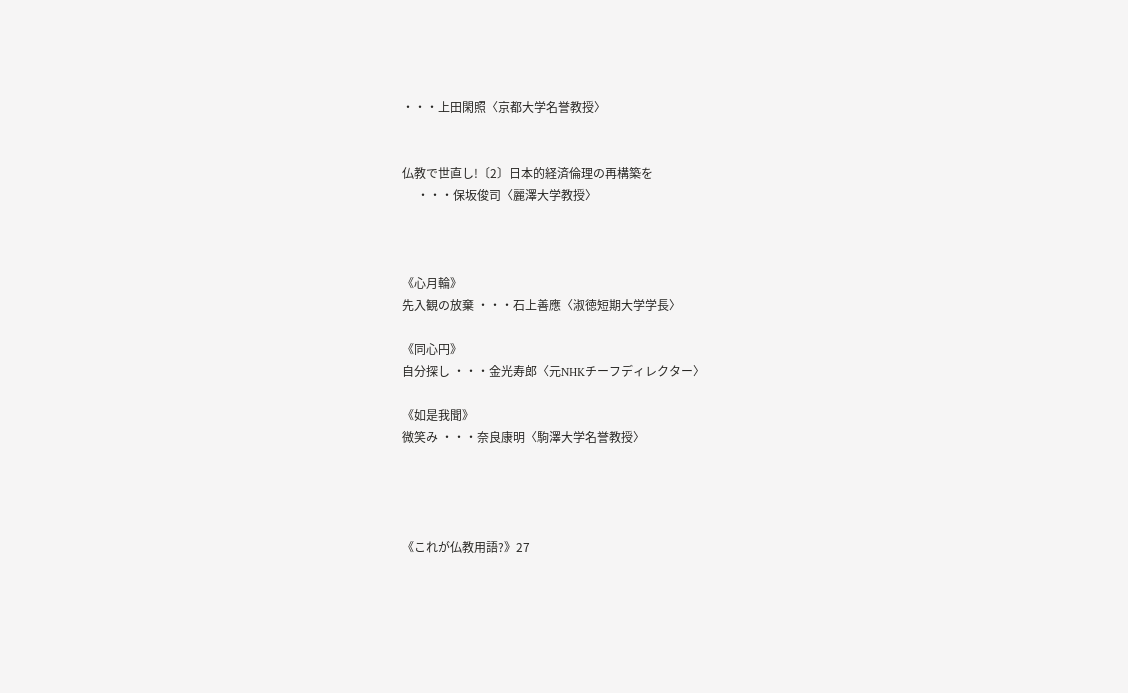・・・上田閑照〈京都大学名誉教授〉


仏教で世直し!〔2〕日本的経済倫理の再構築を
     ・・・保坂俊司〈麗澤大学教授〉



《心月輪》
先入観の放棄 ・・・石上善應〈淑徳短期大学学長〉

《同心円》
自分探し ・・・金光寿郎〈元NHKチーフディレクター〉

《如是我聞》
微笑み ・・・奈良康明〈駒澤大学名誉教授〉




《これが仏教用語?》27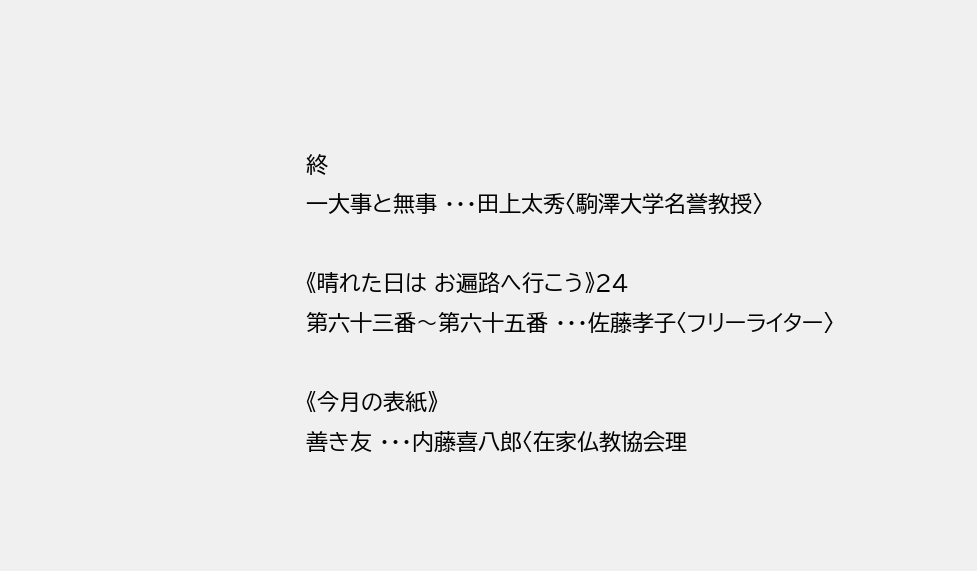終
一大事と無事 ・・・田上太秀〈駒澤大学名誉教授〉

《晴れた日は お遍路へ行こう》24
第六十三番〜第六十五番 ・・・佐藤孝子〈フリーライター〉

《今月の表紙》
善き友 ・・・内藤喜八郎〈在家仏教協会理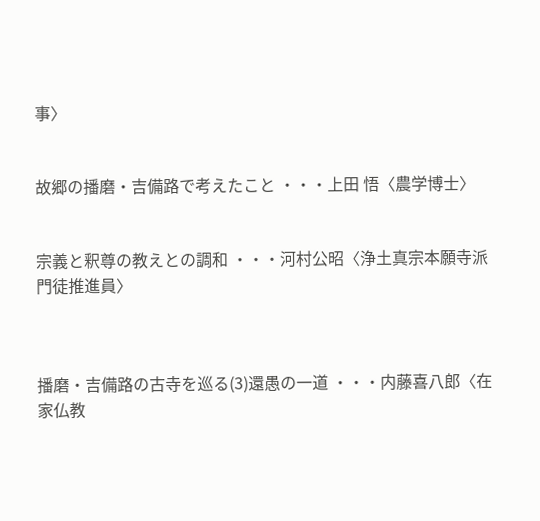事〉


故郷の播磨・吉備路で考えたこと ・・・上田 悟〈農学博士〉


宗義と釈尊の教えとの調和 ・・・河村公昭〈浄土真宗本願寺派門徒推進員〉



播磨・吉備路の古寺を巡る(3)還愚の一道 ・・・内藤喜八郎〈在家仏教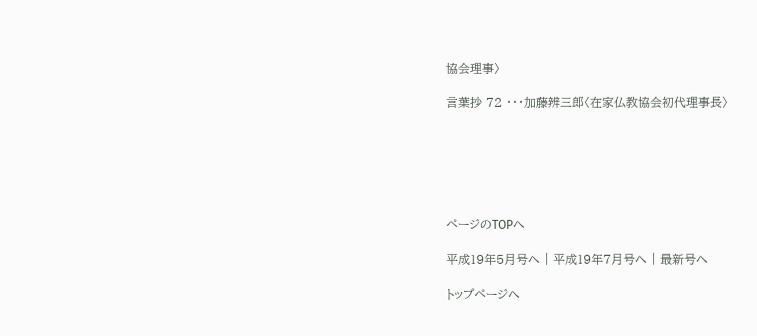協会理事〉

言葉抄 72 ・・・加藤辨三郎〈在家仏教協会初代理事長〉






ページのTOPへ

平成19年5月号へ | 平成19年7月号へ | 最新号へ

トップページへ